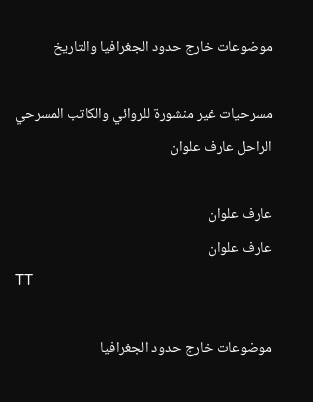موضوعات خارج حدود الجغرافيا والتاريخ

مسرحيات غير منشورة للروائي والكاتب المسرحي الراحل عارف علوان

عارف علوان
عارف علوان
TT

موضوعات خارج حدود الجغرافيا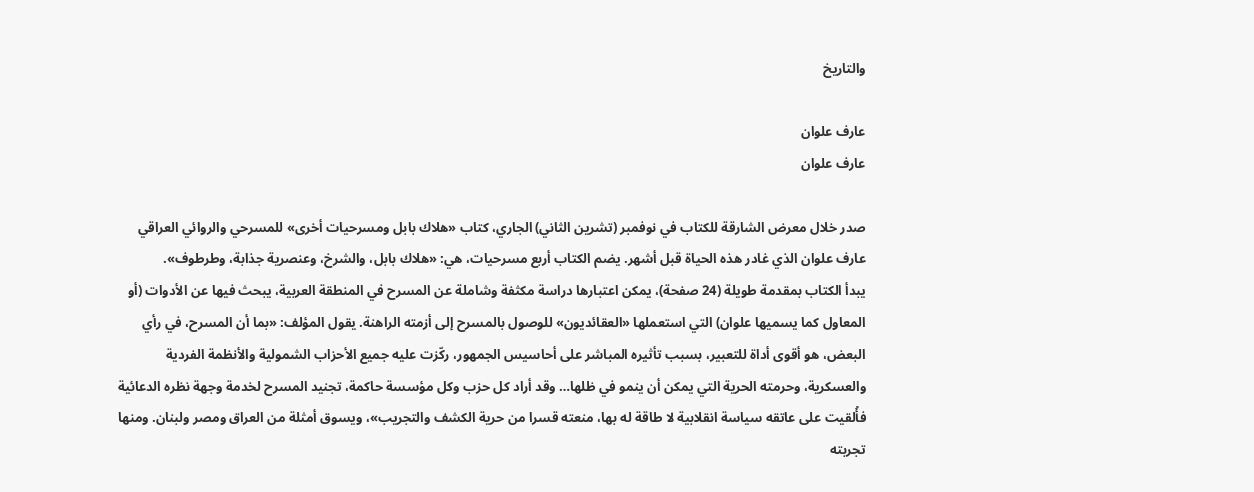والتاريخ

عارف علوان
عارف علوان

صدر خلال معرض الشارقة للكتاب في نوفمبر (تشرين الثاني) الجاري، كتاب «هلاك بابل ومسرحيات أخرى» للمسرحي والروائي العراقي عارف علوان الذي غادر هذه الحياة قبل أشهر. يضم الكتاب أربع مسرحيات، هي: «هلاك بابل، والشرخ، وعنصرية جذابة، وطرطوف».
يبدأ الكتاب بمقدمة طويلة (24 صفحة)، يمكن اعتبارها دراسة مكثفة وشاملة عن المسرح في المنطقة العربية، يبحث فيها عن الأدوات (أو المعاول كما يسميها علوان) التي استعملها «العقائديون» للوصول بالمسرح إلى أزمته الراهنة. يقول المؤلف: «بما أن المسرح، في رأي البعض، هو أقوى أداة للتعبير، بسبب تأثيره المباشر على أحاسيس الجمهور، ركّزت عليه جميع الأحزاب الشمولية والأنظمة الفردية والعسكرية، وحرمته الحرية التي يمكن أن ينمو في ظلها… وقد أراد كل حزب وكل مؤسسة حاكمة، تجنيد المسرح لخدمة وجهة نظره الدعائية فأُلقيت على عاتقه سياسة انقلابية لا طاقة له بها، منعته قسرا من حرية الكشف والتجريب»، ويسوق أمثلة من العراق ومصر ولبنان. ومنها تجربته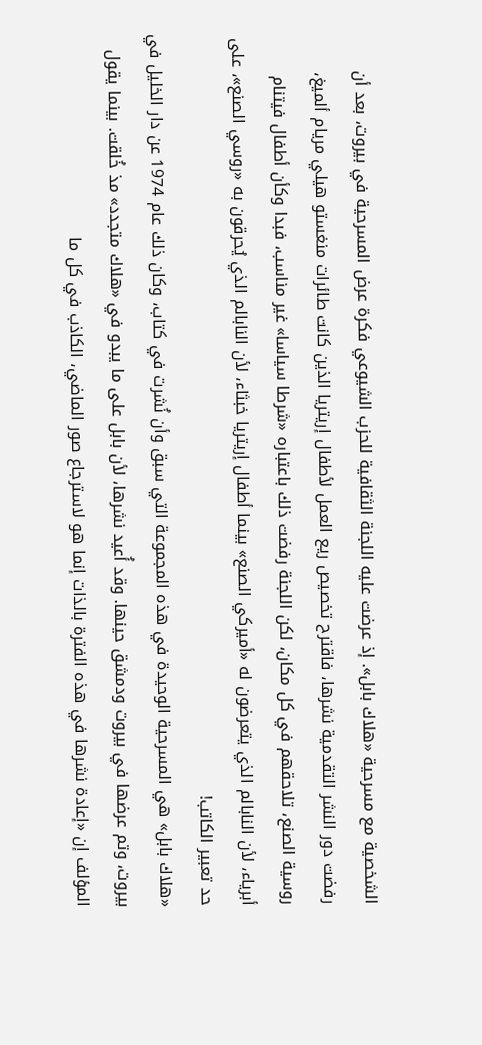الشخصية مع مسرحية «هلاك بابل». إذ عرضت عليه اللجنة الثقافية للحزب الشيوعي فكرة عرض المسرحية في بيروت، بعد أن رفضت دور النشر التقدمية نشرها، فاقترح تخصيص ريع العمل لأطفال إريتريا الذين كانت طائرات منغستو هيلي مريام ألميغ، روسية الصنع، تلاحقهم في كل مكان، لكن اللجنة رفضت ذلك باعتباره «شرطا سياسا» غير مناسب، فبدا وكأن أطفال فيتنام أبرياء، لأن النابالم الذي يتعرضون له «أميركي الصنع» بينما أطفال إريتريا خبثاء، لأن النابالم الذي يُحرقون به «روسي الصنع»، على حد تعبير الكاتب!
«هلاك بابل» هي المسرحية الوحيدة في هذه المجموعة التي سبق وأن نُشرت في كتاب، وكان ذلك عام 1974 عن دار الخليل في بيروت، وتم عرضها في بيروت ودمشق حينها. وقد أُعيد نشرها، لأن بابل على ما يبدو في «هلاك متجدد» مذ خُلقت. بينما يقول المؤلف إن «إعادة نشرها في هذه الفترة بالذات إنما هو لاسترجاع صور الماضي، الكاذب في كل ما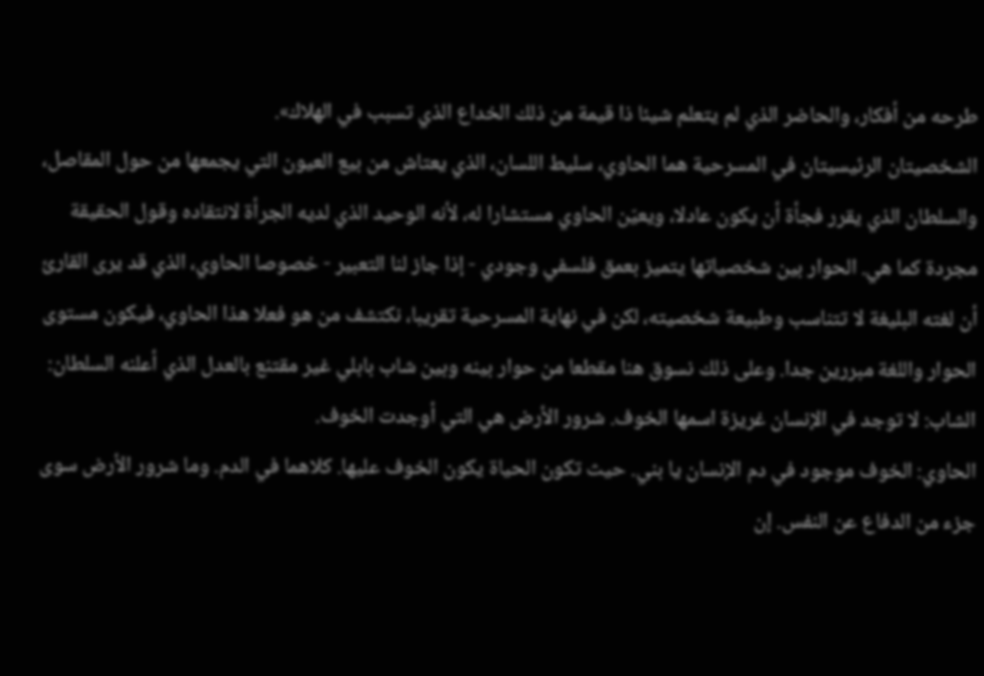طرحه من أفكار، والحاضر الذي لم يتعلم شيئا ذا قيمة من ذلك الخداع الذي تسبب في الهلاك».
الشخصيتان الرئيسيتان في المسرحية هما الحاوي، سليط اللسان، الذي يعتاش من بيع العيون التي يجمعها من حول المقاصل، والسلطان الذي يقرر فجأة أن يكون عادلا، ويعيّن الحاوي مستشارا له، لأنه الوحيد الذي لديه الجرأة لانتقاده وقول الحقيقة مجردة كما هي. الحوار بين شخصياتها يتميز بعمق فلسفي وجودي - إذا جاز لنا التعبير - خصوصا الحاوي، الذي قد يرى القارئ أن لغته البليغة لا تتناسب وطبيعة شخصيته، لكن في نهاية المسرحية تقريبا، نكتشف من هو فعلا هذا الحاوي، فيكون مستوى الحوار واللغة مبررين جدا. وعلى ذلك نسوق هنا مقطعا من حوار بينه وبين شاب بابلي غير مقتنع بالعدل الذي أعلنه السلطان:
الشاب: لا توجد في الإنسان غريزة اسمها الخوف. شرور الأرض هي التي أوجدت الخوف.
الحاوي: الخوف موجود في دم الإنسان يا بني. حيث تكون الحياة يكون الخوف عليها. كلاهما في الدم. وما شرور الأرض سوى جزء من الدفاع عن النفس. إن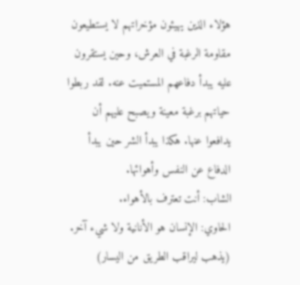هؤلاء الذين يهيئون مؤخراتهم لا يستطيعون مقاومة الرغبة في العرش، وحين يستقرون عليه يبدأ دفاعهم المستميت عنه. لقد ربطوا حياتهم برغبة معينة ويصبح عليهم أن يدافعوا عنها. هكذا يبدأ الشر حين يبدأ الدفاع عن النفس وأهوائها.
الشاب: أنت تعترف بالأهواء.
الحاوي: الإنسان هو الأنانية ولا شيء آخر. (يذهب ليراقب الطريق من اليسار)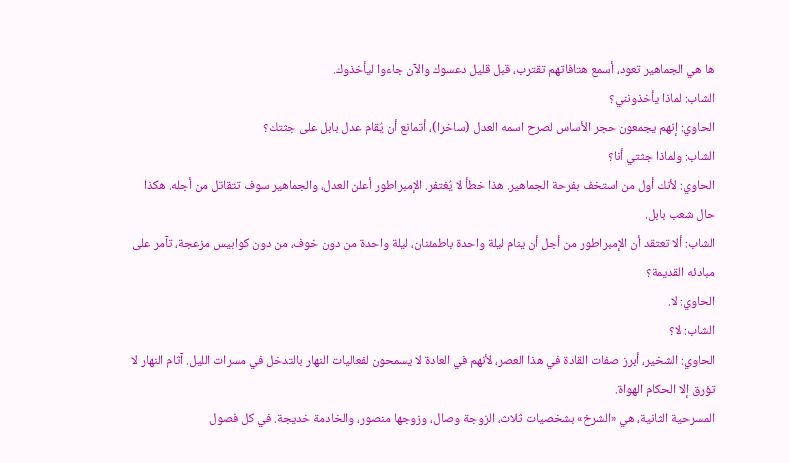ها هي الجماهير تعود، أسمع هتافاتهم تقترب، قبل قليل دعسوك والآن جاءوا ليأخذوك.
الشاب: لماذا يأخذونني؟
الحاوي: إنهم يجمعون حجر الأساس لصرح اسمه العدل (ساخرا)، أتمانع أن يُقام عدل بابل على جثتك؟
الشاب: ولماذا جثتي أنا؟
الحاوي: لأنك أول من استخف بفرحة الجماهير. هذا خطأ لا يُغتفر. الإمبراطور أعلن العدل، والجماهير سوف تتقاتل من أجله. هكذا حال شعب بابل.
الشاب: ألا تعتقد أن الإمبراطور من أجل أن ينام ليلة واحدة باطمئنان، ليلة واحدة من دون خوف، من دون كوابيس مزعجة، تآمر على مبادئه القديمة؟
الحاوي: لا.
الشاب: لا؟
الحاوي: الشخير، أبرز صفات القادة في هذا العصر، لأنهم في العادة لا يسمحون لفعاليات النهار بالتدخل في مسرات الليل. آثام النهار لا تؤرق إلا الحكام الهواة.
المسرحية الثانية، هي «الشرخ» بشخصيات ثلاث، الزوجة وصال، وزوجها منصور، والخادمة خديجة. في كل فصول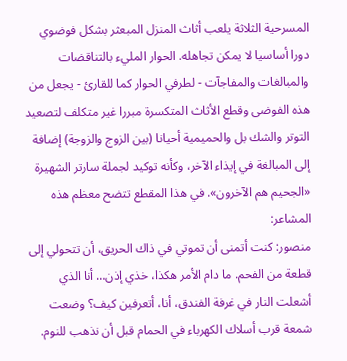المسرحية الثلاثة يلعب أثاث المنزل المبعثر بشكل فوضوي دورا أساسيا لا يمكن تجاهله. الحوار المليء بالتناقضات والمبالغات والمفاجآت - لطرفي الحوار كما للقارئ - يجعل من هذه الفوضى وقطع الأثاث المتكسرة مبررا غير متكلف لتصعيد التوتر والشك بل والحميمية أحيانا (بين الزوج والزوجة) إضافة إلى المبالغة في إيذاء الآخر، وكأنه توكيد لجملة سارتر الشهيرة «الجحيم هم الآخرون». في هذا المقطع تتضح معظم هذه المشاعر:
منصور: كنت أتمنى أن تموتي في ذاك الحريق، أن تتحولي إلى قطعة من الفحم. ما دام الأمر هكذا، خذي إذن… أنا الذي أشعلت النار في غرفة الفندق، أنا، أتعرفين كيف؟ وضعت شمعة قرب أسلاك الكهرباء في الحمام قبل أن نذهب للنوم.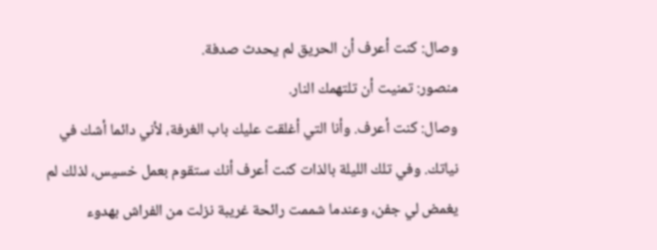وصال: كنت أعرف أن الحريق لم يحدث صدفة.
منصور: تمنيت أن تلتهمك النار.
وصال: كنت أعرف. وأنا التي أغلقت عليك باب الغرفة، لأني دائما أشك في نياتك. وفي تلك الليلة بالذات كنت أعرف أنك ستقوم بعمل خسيس، لذلك لم يغمض لي جفن، وعندما شممت رائحة غريبة نزلت من الفراش بهدوء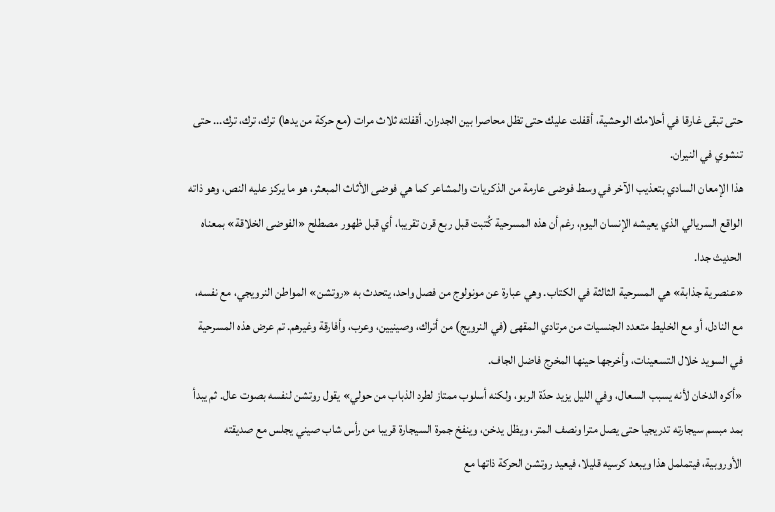حتى تبقى غارقا في أحلامك الوحشية، أقفلت عليك حتى تظل محاصرا بين الجدران. أقفلته ثلاث مرات (مع حركة من يدها) ترك، ترك، ترك... حتى تنشوي في النيران.
هذا الإمعان السادي بتعذيب الآخر في وسط فوضى عارمة من الذكريات والمشاعر كما هي فوضى الأثاث المبعثر، هو ما يركز عليه النص، وهو ذاته الواقع السريالي الذي يعيشه الإنسان اليوم، رغم أن هذه المسرحية كُتبت قبل ربع قرن تقريبا، أي قبل ظهور مصطلح «الفوضى الخلاقة» بمعناه الحديث جدا.
«عنصرية جذابة» هي المسرحية الثالثة في الكتاب. وهي عبارة عن مونولوج من فصل واحد، يتحدث به «روتشن» المواطن النرويجي، مع نفسه، مع النادل، أو مع الخليط متعدد الجنسيات من مرتادي المقهى (في النرويج) من أتراك، وصينيين، وعرب، وأفارقة وغيرهم. تم عرض هذه المسرحية في السويد خلال التسعينات، وأخرجها حينها المخرج فاضل الجاف.
«أكره الدخان لأنه يسبب السعال، وفي الليل يزيد حدّة الربو، ولكنه أسلوب ممتاز لطرد الذباب من حولي» يقول روتشن لنفسه بصوت عال. ثم يبدأ بمد مبسم سيجارته تدريجيا حتى يصل مترا ونصف المتر، ويظل يدخن، وينفخ جمرة السيجارة قريبا من رأس شاب صيني يجلس مع صديقته الأوروبية، فيتململ هذا ويبعد كرسيه قليلا، فيعيد روتشن الحركة ذاتها مع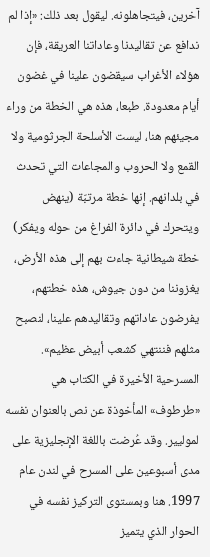آخرين، فيتجاهلونه. ليقول بعد ذلك: «إذا لم ندافع عن تقاليدنا وعاداتنا العريقة، فإن هؤلاء الأغراب سيقضون علينا في غضون أيام معدودة. طبعا، هذه هي الخطة من وراء مجيئهم هنا، ليست الأسلحة الجرثومية ولا القمع ولا الحروب والمجاعات التي تحدث في بلدانهم. إنها خطة مرتبّة (ينهض ويتحرك في دائرة الفراغ من حوله ويفكر) خطة شيطانية جاءت بهم إلى هذه الأرض، يغزوننا من دون جيوش، هذه خطتهم، يفرضون عاداتهم وتقاليدهم علينا، لنصبح مثلهم فننتهي كشعب أبيض عظيم».
المسرحية الأخيرة في الكتاب هي «طرطوف» المأخوذة عن نص بالعنوان نفسه لموليير. وقد عُرضت باللغة الإنجليزية على مدى أسبوعين على المسرح في لندن عام 1997. هنا وبمستوى التركيز نفسه في الحوار الذي يتميز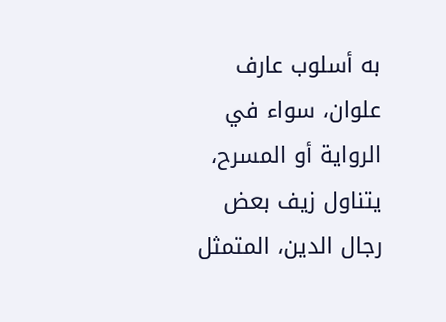به أسلوب عارف علوان، سواء في الرواية أو المسرح، يتناول زيف بعض رجال الدين، المتمثل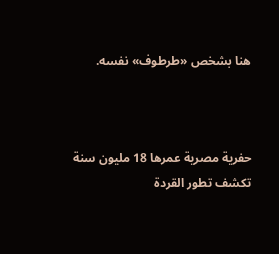هنا بشخص «طرطوف» نفسه.



حفرية مصرية عمرها 18 مليون سنة تكشف تطور القردة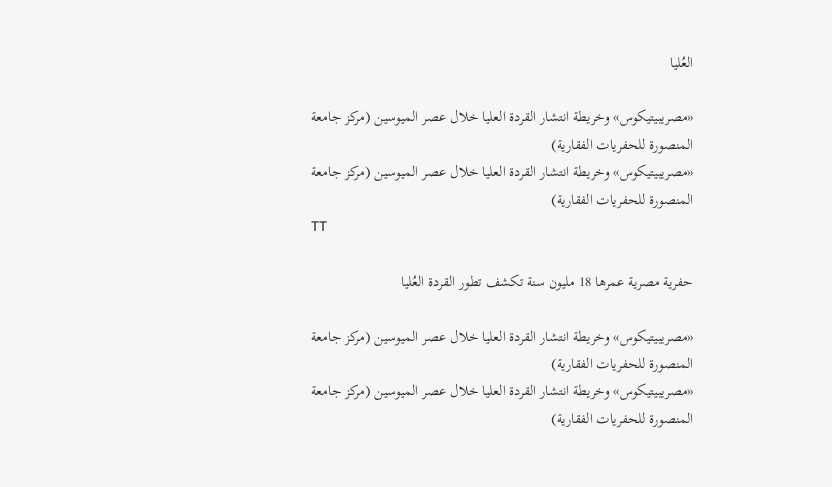العُليا

«مصريبيتيكوس» وخريطة انتشار القردة العليا خلال عصر الميوسين (مركز جامعة المنصورة للحفريات الفقارية)
«مصريبيتيكوس» وخريطة انتشار القردة العليا خلال عصر الميوسين (مركز جامعة المنصورة للحفريات الفقارية)
TT

حفرية مصرية عمرها 18 مليون سنة تكشف تطور القردة العُليا

«مصريبيتيكوس» وخريطة انتشار القردة العليا خلال عصر الميوسين (مركز جامعة المنصورة للحفريات الفقارية)
«مصريبيتيكوس» وخريطة انتشار القردة العليا خلال عصر الميوسين (مركز جامعة المنصورة للحفريات الفقارية)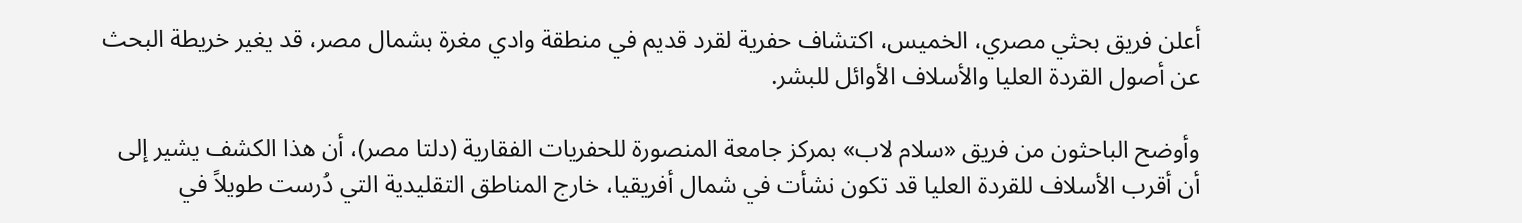أعلن فريق بحثي مصري، الخميس، اكتشاف حفرية لقرد قديم في منطقة وادي مغرة بشمال مصر، قد يغير خريطة البحث عن أصول القردة العليا والأسلاف الأوائل للبشر.

وأوضح الباحثون من فريق «سلام لاب» بمركز جامعة المنصورة للحفريات الفقارية (دلتا مصر)، أن هذا الكشف يشير إلى أن أقرب الأسلاف للقردة العليا قد تكون نشأت في شمال أفريقيا، خارج المناطق التقليدية التي دُرست طويلاً في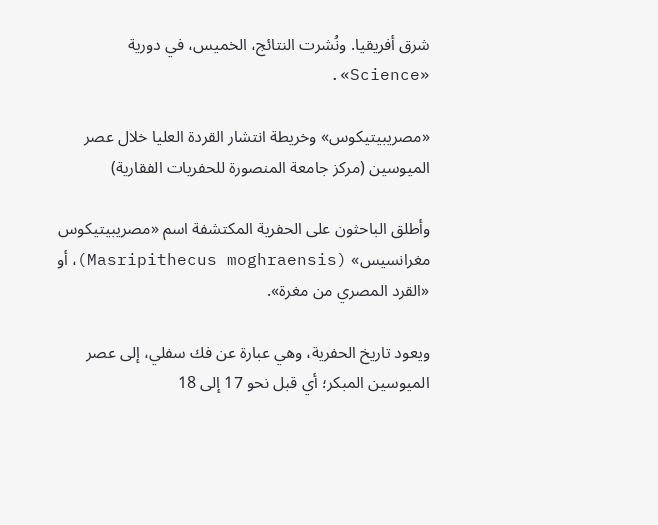شرق أفريقيا. ونُشرت النتائج، الخميس، في دورية «Science».

«مصريبيتيكوس» وخريطة انتشار القردة العليا خلال عصر الميوسين (مركز جامعة المنصورة للحفريات الفقارية)

وأطلق الباحثون على الحفرية المكتشفة اسم «مصريبيتيكوس مغرانسيس» (Masripithecus moghraensis)، أو «القرد المصري من مغرة».

ويعود تاريخ الحفرية، وهي عبارة عن فك سفلي، إلى عصر الميوسين المبكر؛ أي قبل نحو 17 إلى 18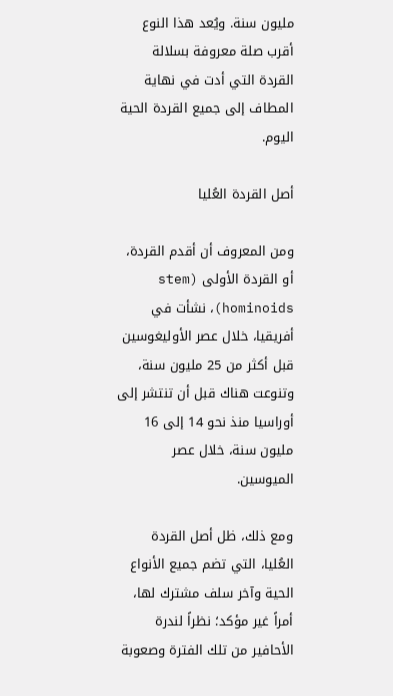مليون سنة. ويُعد هذا النوع أقرب صلة معروفة بسلالة القردة التي أدت في نهاية المطاف إلى جميع القردة الحية اليوم.

أصل القردة العُليا

ومن المعروف أن أقدم القردة، أو القردة الأولى (stem hominoids)، نشأت في أفريقيا، خلال عصر الأوليغوسين قبل أكثر من 25 مليون سنة، وتنوعت هناك قبل أن تنتشر إلى أوراسيا منذ نحو 14 إلى 16 مليون سنة، خلال عصر الميوسين.

ومع ذلك، ظل أصل القردة العُليا، التي تضم جميع الأنواع الحية وآخر سلف مشترك لها، أمراً غير مؤكد؛ نظراً لندرة الأحافير من تلك الفترة وصعوبة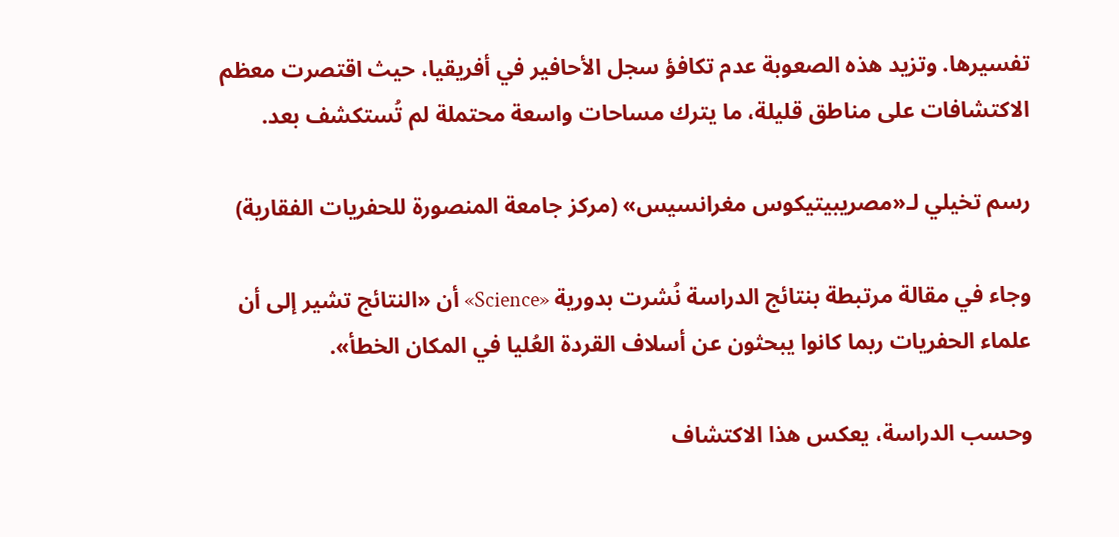تفسيرها. وتزيد هذه الصعوبة عدم تكافؤ سجل الأحافير في أفريقيا، حيث اقتصرت معظم الاكتشافات على مناطق قليلة، ما يترك مساحات واسعة محتملة لم تُستكشف بعد.

رسم تخيلي لـ«مصريبيتيكوس مغرانسيس» (مركز جامعة المنصورة للحفريات الفقارية)

وجاء في مقالة مرتبطة بنتائج الدراسة نُشرت بدورية «Science» أن «النتائج تشير إلى أن علماء الحفريات ربما كانوا يبحثون عن أسلاف القردة العُليا في المكان الخطأ».

وحسب الدراسة، يعكس هذا الاكتشاف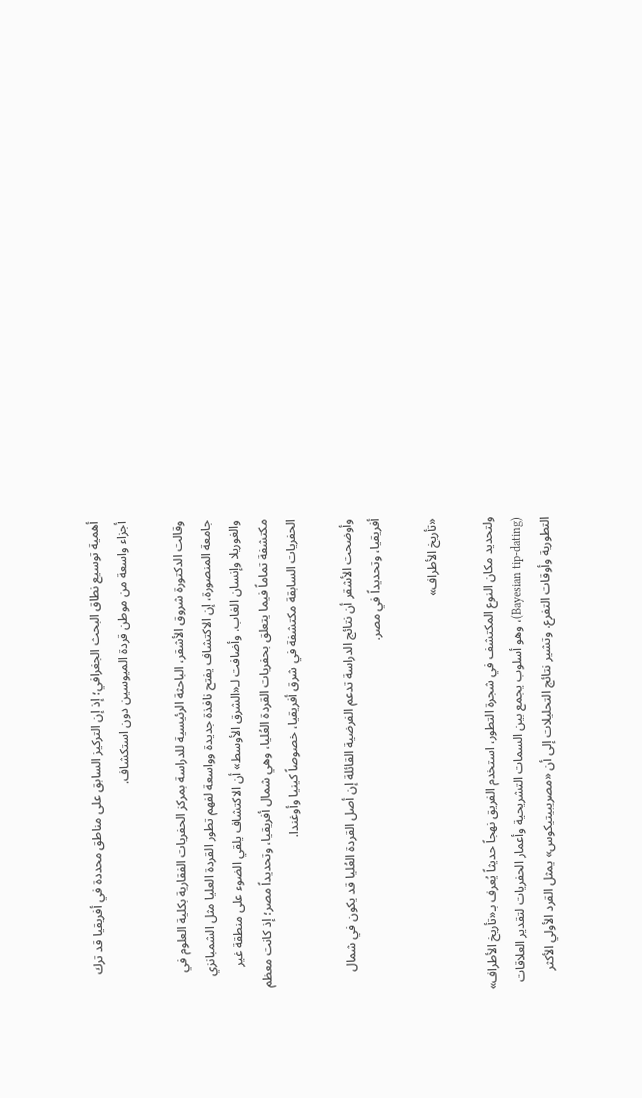أهمية توسيع نطاق البحث الجغرافي؛ إذ إن التركيز السابق على مناطق محددة في أفريقيا قد ترك أجزاء واسعة من موطن قردة الميوسين دون استكشاف.

وقالت الدكتورة شروق الأشقر، الباحثة الرئيسية للدراسة بمركز الحفريات الفقارية بكلية العلوم في جامعة المنصورة، إن الاكتشاف يفتح نافذة جديدة وواسعة لفهم تطور القردة العليا مثل الشمبانزي والغوريلا وإنسان الغاب. وأضافت لـ«الشرق الأوسط» أن الاكتشاف يلقي الضوء على منطقة غير مكتشفة تماماً فيما يتعلق بحفريات القردة العُليا، وهي شمال أفريقيا، وتحديداً مصر؛ إذ كانت معظم الحفريات السابقة مكتشفة في شرق أفريقيا، خصوصاً كينيا وأوغندا.

وأوضحت الأشقر أن نتائج الدراسة تدعم الفرضية القائلة إن أصل القردة العُليا قد يكون في شمال أفريقيا، وتحديداً في مصر.

«تأريخ الأطراف»

ولتحديد مكان النوع المكتشف في شجرة التطور، استخدم الفريق نهجاً حديثاً يُعرف بـ«تأريخ الأطراف» (Bayesian tip-dating)، وهو أسلوب يجمع بين السمات التشريحية وأعمار الحفريات لتقدير العلاقات التطورية وأوقات التفرع. وتشير نتائج التحليلات إلى أن «مصريبيتيكوس» يمثل القرد الأولي الأكثر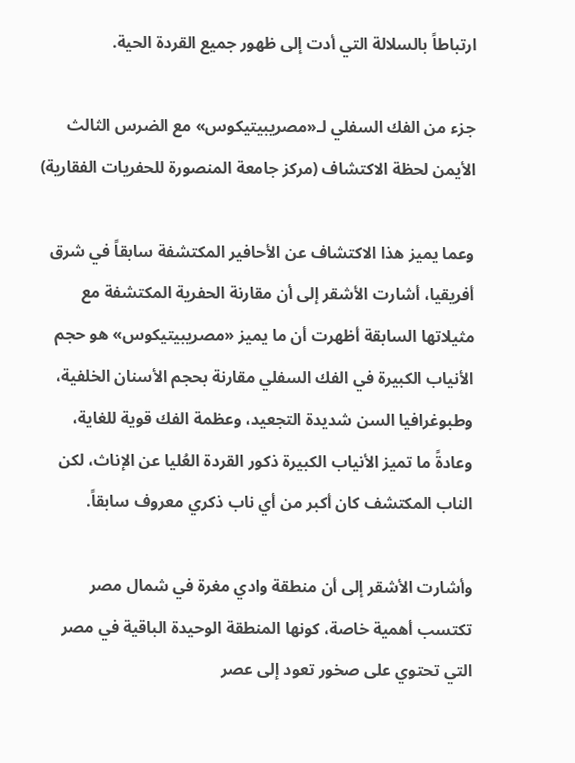ارتباطاً بالسلالة التي أدت إلى ظهور جميع القردة الحية.

جزء من الفك السفلي لـ«مصريبيتيكوس» مع الضرس الثالث الأيمن لحظة الاكتشاف (مركز جامعة المنصورة للحفريات الفقارية)

وعما يميز هذا الاكتشاف عن الأحافير المكتشفة سابقاً في شرق أفريقيا، أشارت الأشقر إلى أن مقارنة الحفرية المكتشفة مع مثيلاتها السابقة أظهرت أن ما يميز «مصريبيتيكوس» هو حجم الأنياب الكبيرة في الفك السفلي مقارنة بحجم الأسنان الخلفية، وطبوغرافيا السن شديدة التجعيد، وعظمة الفك قوية للغاية، وعادةً ما تميز الأنياب الكبيرة ذكور القردة العُليا عن الإناث، لكن الناب المكتشف كان أكبر من أي ناب ذكري معروف سابقاً.

وأشارت الأشقر إلى أن منطقة وادي مغرة في شمال مصر تكتسب أهمية خاصة، كونها المنطقة الوحيدة الباقية في مصر التي تحتوي على صخور تعود إلى عصر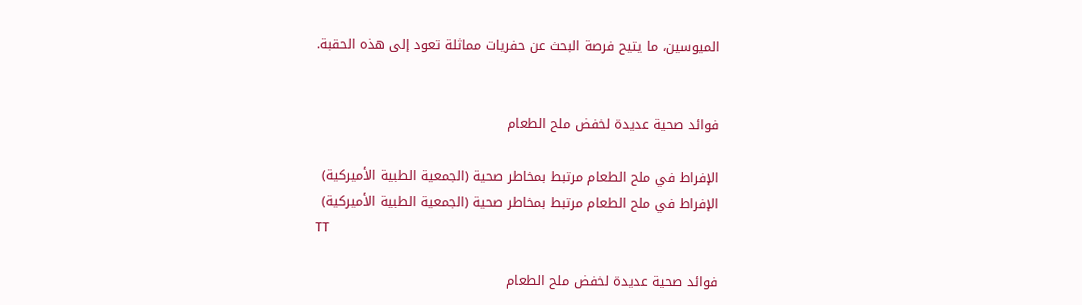الميوسين، ما يتيح فرصة البحث عن حفريات مماثلة تعود إلى هذه الحقبة.


فوائد صحية عديدة لخفض ملح الطعام

الإفراط في ملح الطعام مرتبط بمخاطر صحية (الجمعية الطبية الأميركية)
الإفراط في ملح الطعام مرتبط بمخاطر صحية (الجمعية الطبية الأميركية)
TT

فوائد صحية عديدة لخفض ملح الطعام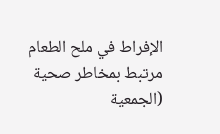الإفراط في ملح الطعام مرتبط بمخاطر صحية (الجمعية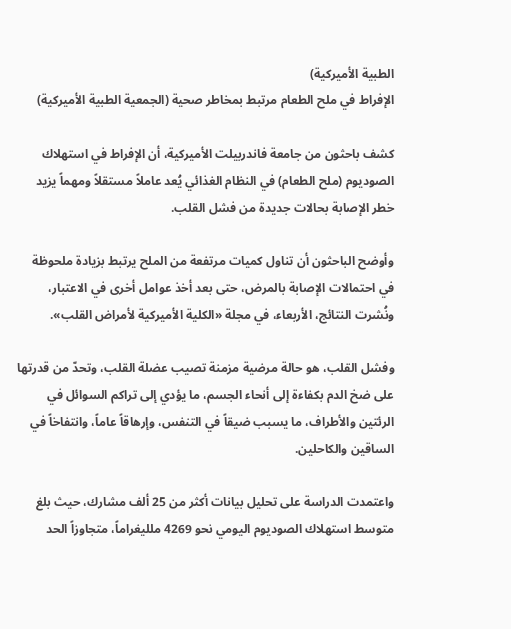الطبية الأميركية)
الإفراط في ملح الطعام مرتبط بمخاطر صحية (الجمعية الطبية الأميركية)

كشف باحثون من جامعة فاندربيلت الأميركية، أن الإفراط في استهلاك الصوديوم (ملح الطعام) في النظام الغذائي يُعد عاملاً مستقلاً ومهماً يزيد خطر الإصابة بحالات جديدة من فشل القلب.

وأوضح الباحثون أن تناول كميات مرتفعة من الملح يرتبط بزيادة ملحوظة في احتمالات الإصابة بالمرض، حتى بعد أخذ عوامل أخرى في الاعتبار، ونُشرت النتائج، الأربعاء، في مجلة «الكلية الأميركية لأمراض القلب».

وفشل القلب، هو حالة مرضية مزمنة تصيب عضلة القلب، وتحدّ من قدرتها على ضخ الدم بكفاءة إلى أنحاء الجسم، ما يؤدي إلى تراكم السوائل في الرئتين والأطراف، ما يسبب ضيقاً في التنفس، وإرهاقاً عاماً، وانتفاخاً في الساقين والكاحلين.

واعتمدت الدراسة على تحليل بيانات أكثر من 25 ألف مشارك، حيث بلغ متوسط استهلاك الصوديوم اليومي نحو 4269 ملليغراماً، متجاوزاً الحد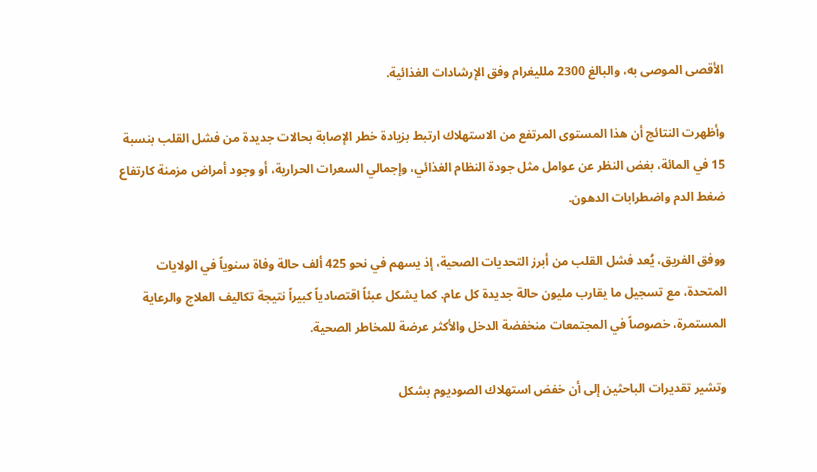الأقصى الموصى به، والبالغ 2300 ملليغرام وفق الإرشادات الغذائية.

وأظهرت النتائج أن هذا المستوى المرتفع من الاستهلاك ارتبط بزيادة خطر الإصابة بحالات جديدة من فشل القلب بنسبة 15 في المائة، بغض النظر عن عوامل مثل جودة النظام الغذائي، وإجمالي السعرات الحرارية، أو وجود أمراض مزمنة كارتفاع ضغط الدم واضطرابات الدهون.

ووفق الفريق، يُعد فشل القلب من أبرز التحديات الصحية، إذ يسهم في نحو 425 ألف حالة وفاة سنوياً في الولايات المتحدة، مع تسجيل ما يقارب مليون حالة جديدة كل عام. كما يشكل عبئاً اقتصادياً كبيراً نتيجة تكاليف العلاج والرعاية المستمرة، خصوصاً في المجتمعات منخفضة الدخل والأكثر عرضة للمخاطر الصحية.

وتشير تقديرات الباحثين إلى أن خفض استهلاك الصوديوم بشكل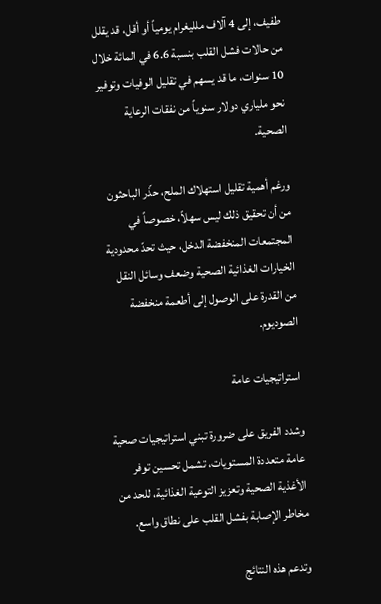طفيف، إلى 4 آلاف ملليغرام يومياً أو أقل، قد يقلل من حالات فشل القلب بنسبة 6.6 في المائة خلال 10 سنوات، ما قد يسهم في تقليل الوفيات وتوفير نحو ملياري دولار سنوياً من نفقات الرعاية الصحية.

ورغم أهمية تقليل استهلاك الملح، حذّر الباحثون من أن تحقيق ذلك ليس سهلاً، خصوصاً في المجتمعات المنخفضة الدخل، حيث تحدّ محدودية الخيارات الغذائية الصحية وضعف وسائل النقل من القدرة على الوصول إلى أطعمة منخفضة الصوديوم.

استراتيجيات عامة

وشدد الفريق على ضرورة تبني استراتيجيات صحية عامة متعددة المستويات، تشمل تحسين توفر الأغذية الصحية وتعزيز التوعية الغذائية، للحد من مخاطر الإصابة بفشل القلب على نطاق واسع.

وتدعم هذه النتائج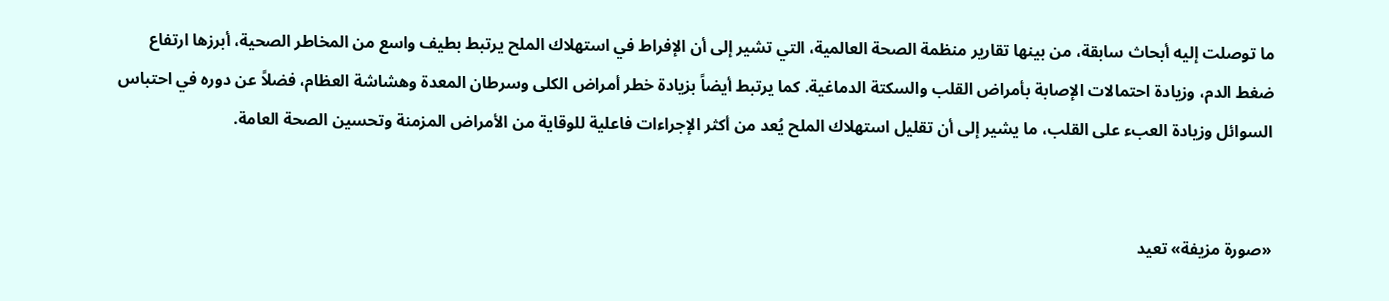ما توصلت إليه أبحاث سابقة، من بينها تقارير منظمة الصحة العالمية، التي تشير إلى أن الإفراط في استهلاك الملح يرتبط بطيف واسع من المخاطر الصحية، أبرزها ارتفاع ضغط الدم، وزيادة احتمالات الإصابة بأمراض القلب والسكتة الدماغية. كما يرتبط أيضاً بزيادة خطر أمراض الكلى وسرطان المعدة وهشاشة العظام، فضلاً عن دوره في احتباس السوائل وزيادة العبء على القلب، ما يشير إلى أن تقليل استهلاك الملح يُعد من أكثر الإجراءات فاعلية للوقاية من الأمراض المزمنة وتحسين الصحة العامة.


«صورة مزيفة» تعيد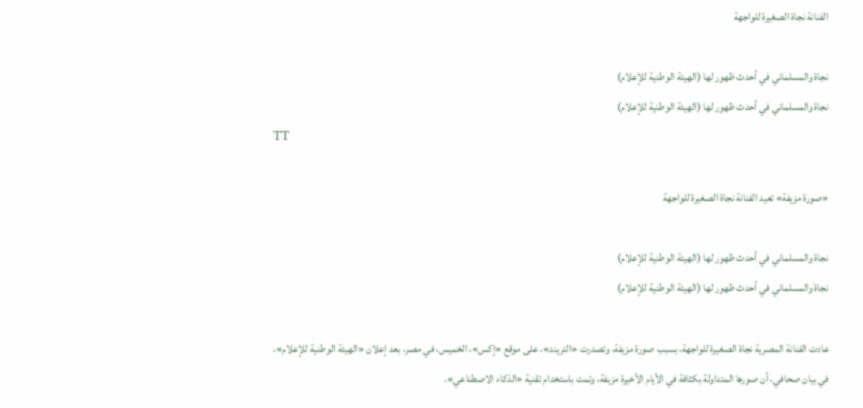الفنانة نجاة الصغيرة للواجهة

نجاة والمسلماني في أحدث ظهور لها (الهيئة الوطنية للإعلام)
نجاة والمسلماني في أحدث ظهور لها (الهيئة الوطنية للإعلام)
TT

«صورة مزيفة» تعيد الفنانة نجاة الصغيرة للواجهة

نجاة والمسلماني في أحدث ظهور لها (الهيئة الوطنية للإعلام)
نجاة والمسلماني في أحدث ظهور لها (الهيئة الوطنية للإعلام)

عادت الفنانة المصرية نجاة الصغيرة للواجهة، بسبب صورة مزيفة، وتصدرت «التريند»، على موقع «إكس»، الخميس، في مصر، بعد إعلان «الهيئة الوطنية للإعلام»، في بيان صحافي، أن صورها المتداولة بكثافة في الأيام الأخيرة مزيفة، وتمت باستخدام تقنية «الذكاء الاصطناعي».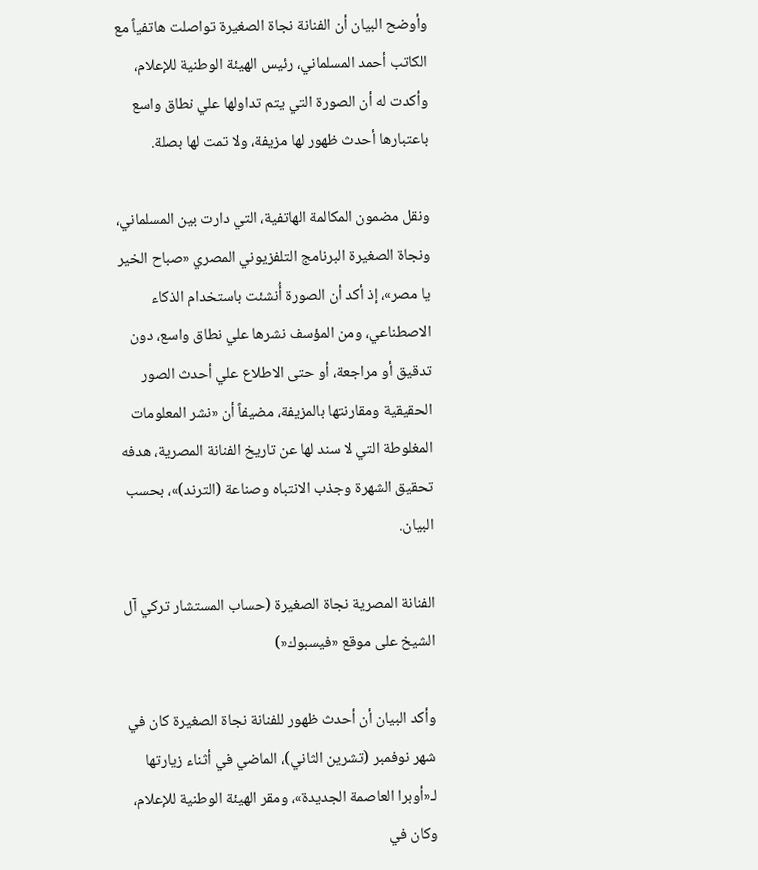وأوضح البيان أن الفنانة نجاة الصغيرة تواصلت هاتفياً مع الكاتب أحمد المسلماني، رئيس الهيئة الوطنية للإعلام، وأكدت له أن الصورة التي يتم تداولها علي نطاق واسع باعتبارها أحدث ظهور لها مزيفة، ولا تمت لها بصلة.

ونقل مضمون المكالمة الهاتفية، التي دارت بين المسلماني، ونجاة الصغيرة البرنامج التلفزيوني المصري «صباح الخير يا مصر»، إذ أكد أن الصورة أُنشئت باستخدام الذكاء الاصطناعي، ومن المؤسف نشرها علي نطاق واسع، دون تدقيق أو مراجعة، أو حتى الاطلاع علي أحدث الصور الحقيقية ومقارنتها بالمزيفة، مضيفاً أن «نشر المعلومات المغلوطة التي لا سند لها عن تاريخ الفنانة المصرية، هدفه تحقيق الشهرة وجذب الانتباه وصناعة (الترند)»، بحسب البيان.

الفنانة المصرية نجاة الصغيرة (حساب المستشار تركي آل الشيخ على موقع «فيسبوك«)

وأكد البيان أن أحدث ظهور للفنانة نجاة الصغيرة كان في شهر نوفمبر (تشرين الثاني)، الماضي في أثناء زيارتها لـ«أوبرا العاصمة الجديدة»، ومقر الهيئة الوطنية للإعلام، وكان في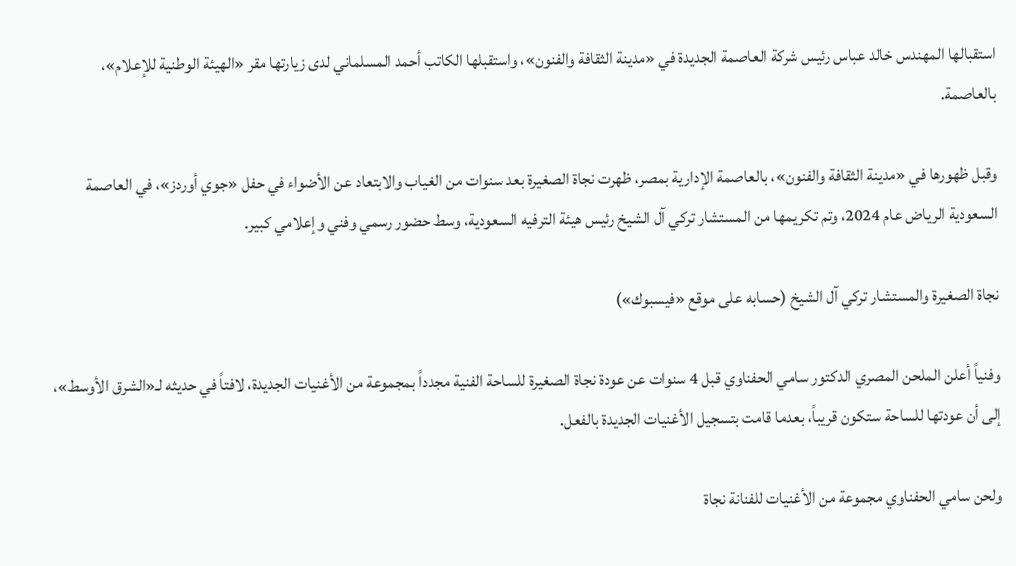استقبالها المهندس خالد عباس رئيس شركة العاصمة الجديدة في «مدينة الثقافة والفنون»، واستقبلها الكاتب أحمد المسلماني لدى زيارتها مقر «الهيئة الوطنية للإعلام»، بالعاصمة.

وقبل ظهورها في «مدينة الثقافة والفنون»، بالعاصمة الإدارية بمصر، ظهرت نجاة الصغيرة بعد سنوات من الغياب والابتعاد عن الأضواء في حفل «جوي أوردز»، في العاصمة السعودية الرياض عام 2024، وتم تكريمها من المستشار تركي آل الشيخ رئيس هيئة الترفيه السعودية، وسط حضور رسمي وفني وإعلامي كبير.

نجاة الصغيرة والمستشار تركي آل الشيخ (حسابه على موقع «فيسبوك»)

وفنياً أعلن الملحن المصري الدكتور سامي الحفناوي قبل 4 سنوات عن عودة نجاة الصغيرة للساحة الفنية مجدداً بمجموعة من الأغنيات الجديدة، لافتاً في حديثه لـ«الشرق الأوسط»، إلى أن عودتها للساحة ستكون قريباً، بعدما قامت بتسجيل الأغنيات الجديدة بالفعل.

ولحن سامي الحفناوي مجموعة من الأغنيات للفنانة نجاة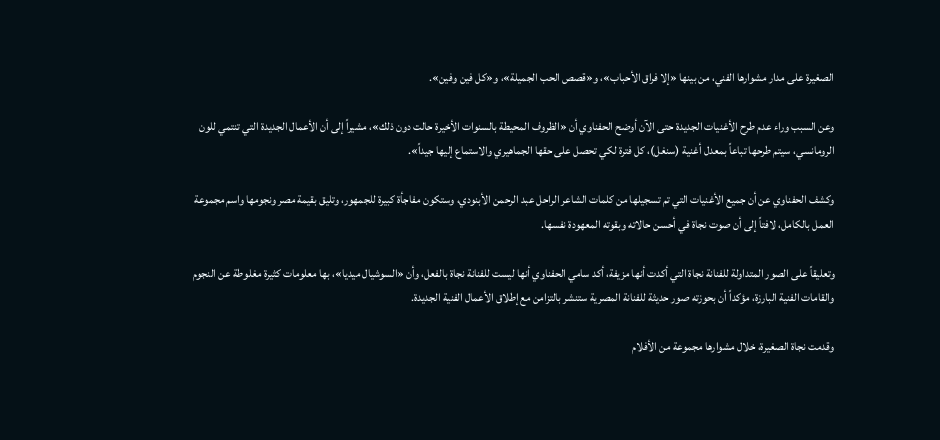الصغيرة على مدار مشوارها الفني، من بينها «إلا فراق الأحباب»، و«قصص الحب الجميلة»، و«كل فين وفين».

وعن السبب وراء عدم طرح الأغنيات الجديدة حتى الآن أوضح الحفناوي أن «الظروف المحيطة بالسنوات الأخيرة حالت دون ذلك»، مشيراً إلى أن الأعمال الجديدة التي تنتمي للون الرومانسي، سيتم طرحها تباعاً بمعدل أغنية (سنغل)، كل فترة لكي تحصل على حقها الجماهيري والاستماع إليها جيداً».

وكشف الحفناوي عن أن جميع الأغنيات التي تم تسجيلها من كلمات الشاعر الراحل عبد الرحمن الأبنودي، وستكون مفاجأة كبيرة للجمهور، وتليق بقيمة مصر ونجومها واسم مجموعة العمل بالكامل، لافتاً إلى أن صوت نجاة في أحسن حالاته وبقوته المعهودة نفسها.

وتعليقاً على الصور المتداولة للفنانة نجاة التي أكدت أنها مزيفة، أكد سامي الحفناوي أنها ليست للفنانة نجاة بالفعل، وأن «السوشيال ميديا»، بها معلومات كثيرة مغلوطة عن النجوم والقامات الفنية البارزة، مؤكداً أن بحوزته صور حديثة للفنانة المصرية ستنشر بالتزامن مع إطلاق الأعمال الفنية الجديدة.

وقدمت نجاة الصغيرة، خلال مشوارها مجموعة من الأفلام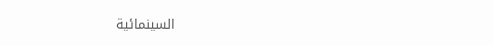السينمائية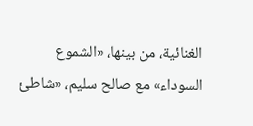الغنائية، من بينها، «الشموع السوداء» مع صالح سليم، «شاطئ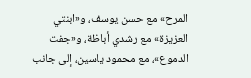المرح» مع حسن يوسف، و«ابنتي العزيزة» مع رشدي أباظة، و«جفت الدموع»، مع محمود ياسين، إلى جانب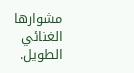مشوارها الغنائي الطويل.